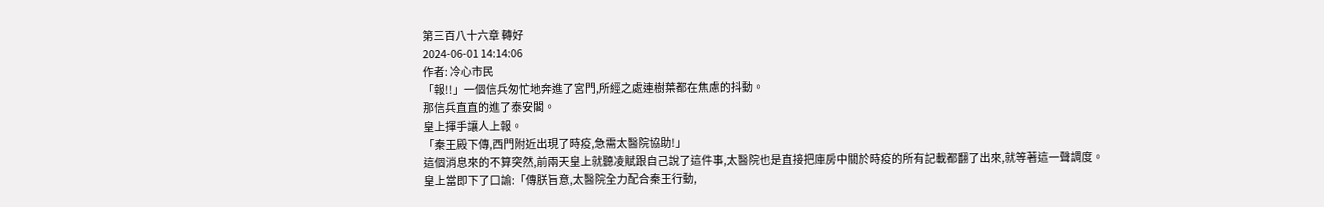第三百八十六章 轉好
2024-06-01 14:14:06
作者: 冷心市民
「報!!」一個信兵匆忙地奔進了宮門,所經之處連樹葉都在焦慮的抖動。
那信兵直直的進了泰安閣。
皇上揮手讓人上報。
「秦王殿下傳,西門附近出現了時疫,急需太醫院協助!」
這個消息來的不算突然,前兩天皇上就聽凌賦跟自己說了這件事,太醫院也是直接把庫房中關於時疫的所有記載都翻了出來,就等著這一聲調度。
皇上當即下了口諭:「傳朕旨意,太醫院全力配合秦王行動,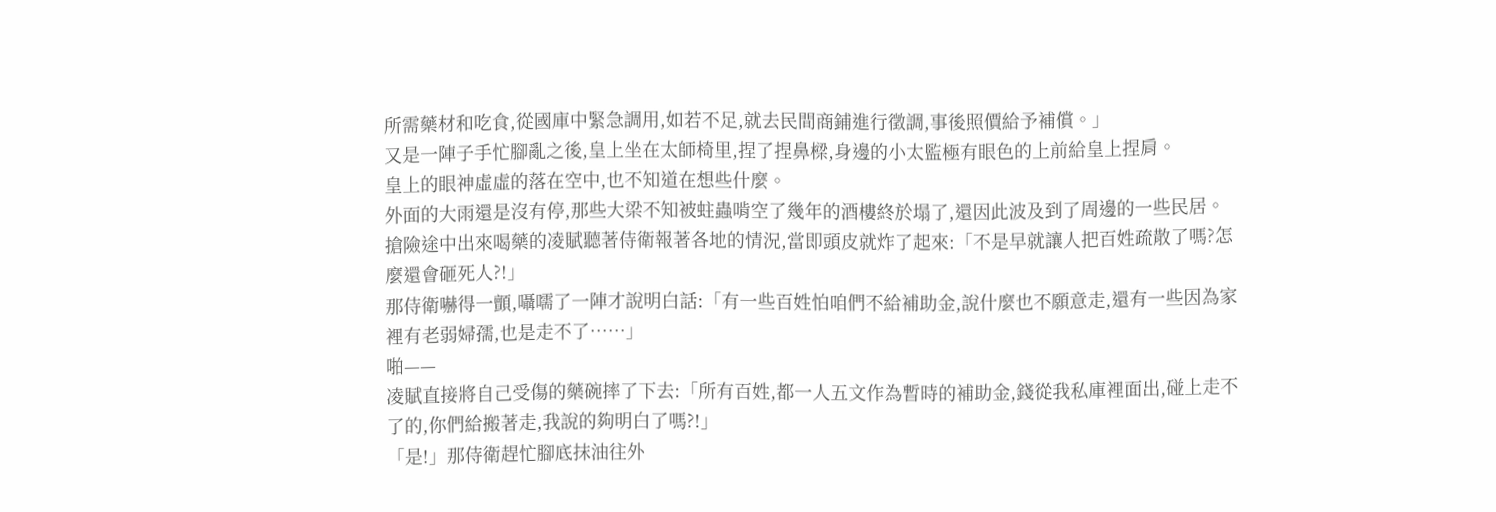所需藥材和吃食,從國庫中緊急調用,如若不足,就去民間商鋪進行徵調,事後照價給予補償。」
又是一陣子手忙腳亂之後,皇上坐在太師椅里,捏了捏鼻樑,身邊的小太監極有眼色的上前給皇上捏肩。
皇上的眼神虛虛的落在空中,也不知道在想些什麼。
外面的大雨還是沒有停,那些大梁不知被蛀蟲啃空了幾年的酒樓終於塌了,還因此波及到了周邊的一些民居。
搶險途中出來喝藥的凌賦聽著侍衛報著各地的情況,當即頭皮就炸了起來:「不是早就讓人把百姓疏散了嗎?怎麼還會砸死人?!」
那侍衛嚇得一顫,囁嚅了一陣才說明白話:「有一些百姓怕咱們不給補助金,說什麼也不願意走,還有一些因為家裡有老弱婦孺,也是走不了……」
啪——
凌賦直接將自己受傷的藥碗摔了下去:「所有百姓,都一人五文作為暫時的補助金,錢從我私庫裡面出,碰上走不了的,你們給搬著走,我說的夠明白了嗎?!」
「是!」那侍衛趕忙腳底抹油往外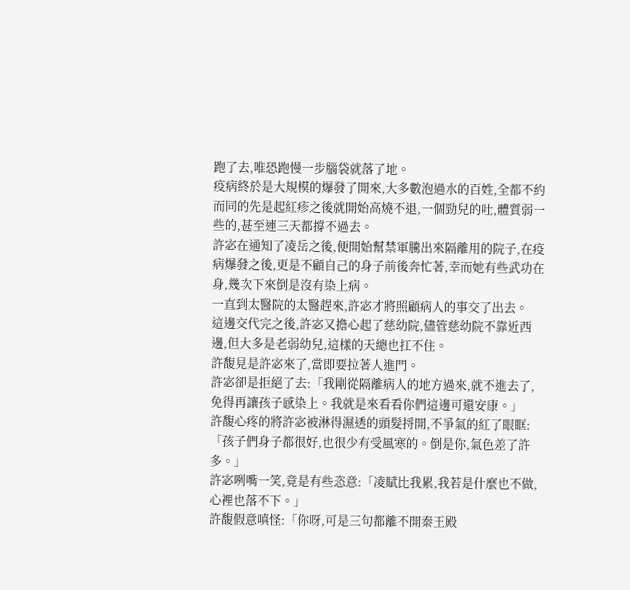跑了去,唯恐跑慢一步腦袋就落了地。
疫病終於是大規模的爆發了開來,大多數泡過水的百姓,全都不約而同的先是起紅疹之後就開始高燒不退,一個勁兒的吐,體質弱一些的,甚至連三天都撐不過去。
許宓在通知了凌岳之後,便開始幫禁軍騰出來隔離用的院子,在疫病爆發之後,更是不顧自己的身子前後奔忙著,幸而她有些武功在身,幾次下來倒是沒有染上病。
一直到太醫院的太醫趕來,許宓才將照顧病人的事交了出去。
這邊交代完之後,許宓又擔心起了慈幼院,儘管慈幼院不靠近西邊,但大多是老弱幼兒,這樣的天總也扛不住。
許馥見是許宓來了,當即要拉著人進門。
許宓卻是拒絕了去:「我剛從隔離病人的地方過來,就不進去了,免得再讓孩子感染上。我就是來看看你們這邊可還安康。」
許馥心疼的將許宓被淋得濕透的頭髮捋開,不爭氣的紅了眼眶:「孩子們身子都很好,也很少有受風寒的。倒是你,氣色差了許多。」
許宓咧嘴一笑,竟是有些恣意:「凌賦比我累,我若是什麼也不做,心裡也落不下。」
許馥假意嗔怪:「你呀,可是三句都離不開秦王殿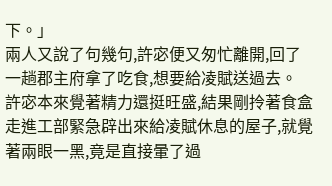下。」
兩人又說了句幾句,許宓便又匆忙離開,回了一趟郡主府拿了吃食,想要給凌賦送過去。
許宓本來覺著精力還挺旺盛,結果剛拎著食盒走進工部緊急辟出來給凌賦休息的屋子,就覺著兩眼一黑,竟是直接暈了過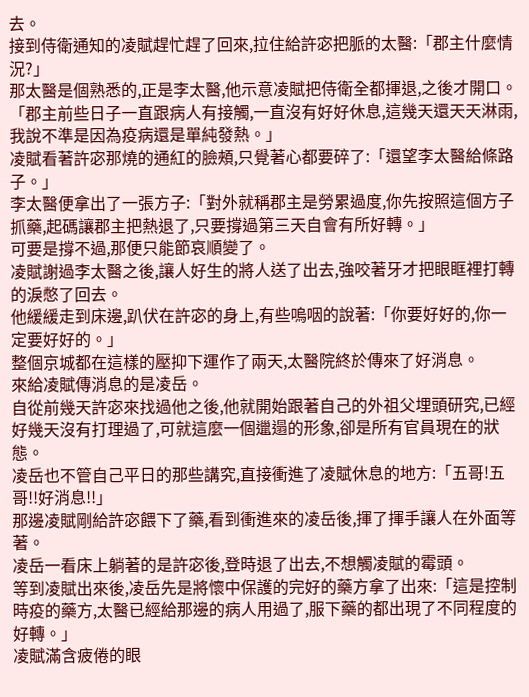去。
接到侍衛通知的凌賦趕忙趕了回來,拉住給許宓把脈的太醫:「郡主什麼情況?」
那太醫是個熟悉的,正是李太醫,他示意凌賦把侍衛全都揮退,之後才開口。
「郡主前些日子一直跟病人有接觸,一直沒有好好休息,這幾天還天天淋雨,我說不準是因為疫病還是單純發熱。」
凌賦看著許宓那燒的通紅的臉頰,只覺著心都要碎了:「還望李太醫給條路子。」
李太醫便拿出了一張方子:「對外就稱郡主是勞累過度,你先按照這個方子抓藥,起碼讓郡主把熱退了,只要撐過第三天自會有所好轉。」
可要是撐不過,那便只能節哀順變了。
凌賦謝過李太醫之後,讓人好生的將人送了出去,強咬著牙才把眼眶裡打轉的淚憋了回去。
他緩緩走到床邊,趴伏在許宓的身上,有些嗚咽的說著:「你要好好的,你一定要好好的。」
整個京城都在這樣的壓抑下運作了兩天,太醫院終於傳來了好消息。
來給凌賦傳消息的是凌岳。
自從前幾天許宓來找過他之後,他就開始跟著自己的外祖父埋頭研究,已經好幾天沒有打理過了,可就這麼一個邋遢的形象,卻是所有官員現在的狀態。
凌岳也不管自己平日的那些講究,直接衝進了凌賦休息的地方:「五哥!五哥!!好消息!!」
那邊凌賦剛給許宓餵下了藥,看到衝進來的凌岳後,揮了揮手讓人在外面等著。
凌岳一看床上躺著的是許宓後,登時退了出去,不想觸凌賦的霉頭。
等到凌賦出來後,凌岳先是將懷中保護的完好的藥方拿了出來:「這是控制時疫的藥方,太醫已經給那邊的病人用過了,服下藥的都出現了不同程度的好轉。」
凌賦滿含疲倦的眼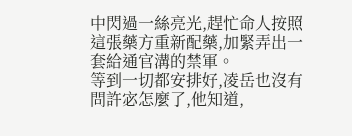中閃過一絲亮光,趕忙命人按照這張藥方重新配藥,加緊弄出一套給通官溝的禁軍。
等到一切都安排好,凌岳也沒有問許宓怎麼了,他知道,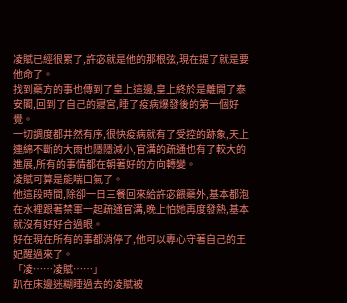凌賦已經很累了,許宓就是他的那根弦,現在提了就是要他命了。
找到藥方的事也傳到了皇上這邊,皇上終於是離開了泰安閣,回到了自己的寢宮,睡了疫病爆發後的第一個好覺。
一切調度都井然有序,很快疫病就有了受控的跡象,天上連綿不斷的大雨也隱隱減小,官溝的疏通也有了較大的進展,所有的事情都在朝著好的方向轉變。
凌賦可算是能喘口氣了。
他這段時間,除卻一日三餐回來給許宓餵藥外,基本都泡在水裡跟著禁軍一起疏通官溝,晚上怕她再度發熱,基本就沒有好好合過眼。
好在現在所有的事都消停了,他可以專心守著自己的王妃醒過來了。
「凌……凌賦……」
趴在床邊迷糊睡過去的凌賦被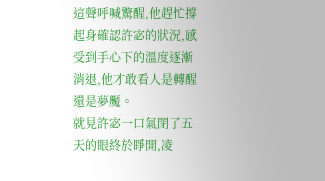這聲呼喊驚醒,他趕忙撐起身確認許宓的狀況,感受到手心下的溫度逐漸消退,他才敢看人是轉醒還是夢魘。
就見許宓一口氣閉了五天的眼終於睜開,凌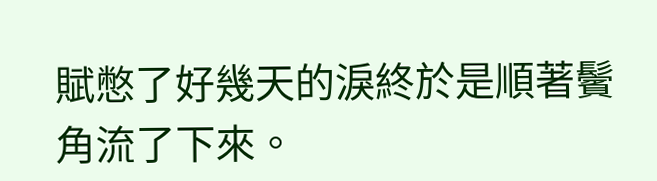賦憋了好幾天的淚終於是順著鬢角流了下來。